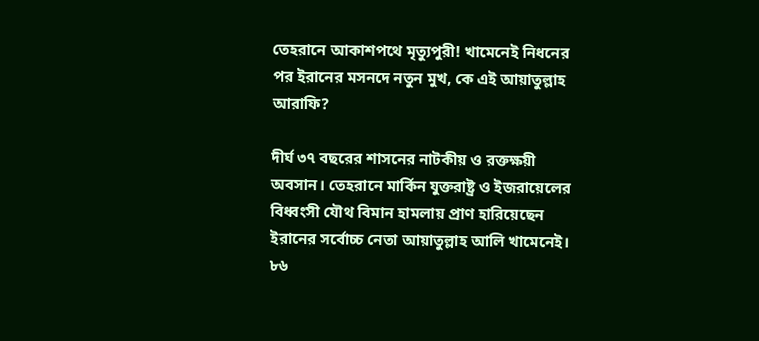তেহরানে আকাশপথে মৃত্যুপুরী! খামেনেই নিধনের পর ইরানের মসনদে নতুন মুখ, কে এই আয়াতুল্লাহ আরাফি?

দীর্ঘ ৩৭ বছরের শাসনের নাটকীয় ও রক্তক্ষয়ী অবসান। তেহরানে মার্কিন যুক্তরাষ্ট্র ও ইজরায়েলের বিধ্বংসী যৌথ বিমান হামলায় প্রাণ হারিয়েছেন ইরানের সর্বোচ্চ নেতা আয়াতুল্লাহ আলি খামেনেই। ৮৬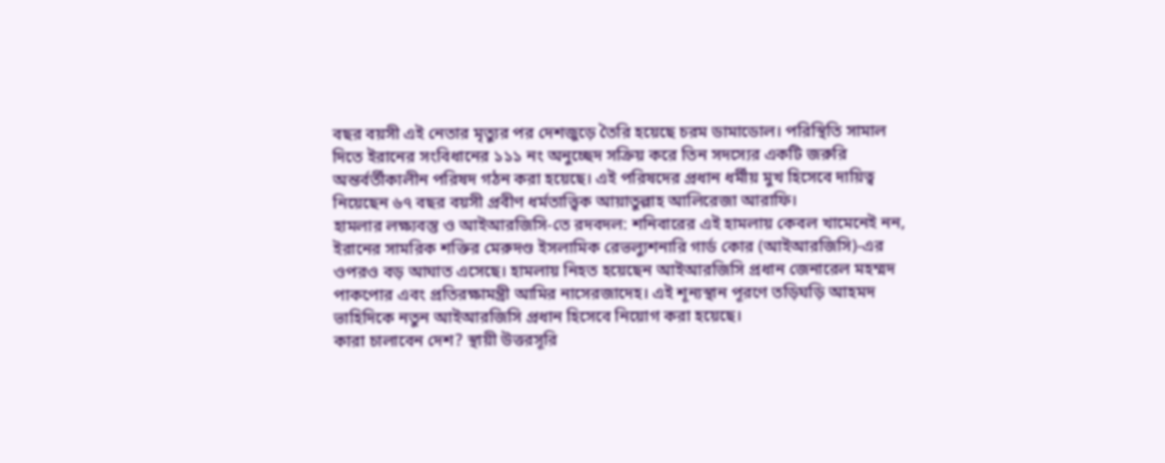বছর বয়সী এই নেতার মৃত্যুর পর দেশজুড়ে তৈরি হয়েছে চরম ডামাডোল। পরিস্থিতি সামাল দিতে ইরানের সংবিধানের ১১১ নং অনুচ্ছেদ সক্রিয় করে তিন সদস্যের একটি জরুরি অন্তর্বর্তীকালীন পরিষদ গঠন করা হয়েছে। এই পরিষদের প্রধান ধর্মীয় মুখ হিসেবে দায়িত্ব নিয়েছেন ৬৭ বছর বয়সী প্রবীণ ধর্মতাত্ত্বিক আয়াতুল্লাহ আলিরেজা আরাফি।
হামলার লক্ষ্যবস্তু ও আইআরজিসি-তে রদবদল: শনিবারের এই হামলায় কেবল খামেনেই নন, ইরানের সামরিক শক্তির মেরুদণ্ড ইসলামিক রেভল্যুশনারি গার্ড কোর (আইআরজিসি)-এর ওপরও বড় আঘাত এসেছে। হামলায় নিহত হয়েছেন আইআরজিসি প্রধান জেনারেল মহম্মদ পাকপোর এবং প্রতিরক্ষামন্ত্রী আমির নাসেরজাদেহ। এই শূন্যস্থান পূরণে তড়িঘড়ি আহমদ ভাহিদিকে নতুন আইআরজিসি প্রধান হিসেবে নিয়োগ করা হয়েছে।
কারা চালাবেন দেশ? স্থায়ী উত্তরসূরি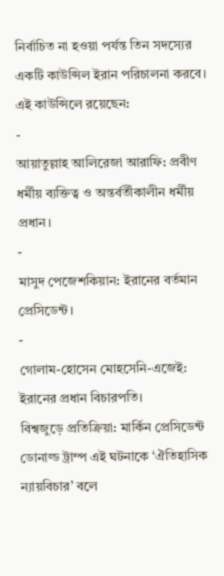নির্বাচিত না হওয়া পর্যন্ত তিন সদস্যের একটি কাউন্সিল ইরান পরিচালনা করবে। এই কাউন্সিলে রয়েছেন:
-
আয়াতুল্লাহ আলিরেজা আরাফি: প্রবীণ ধর্মীয় ব্যক্তিত্ব ও অন্তর্বর্তীকালীন ধর্মীয় প্রধান।
-
মাসুদ পেজেশকিয়ান: ইরানের বর্তমান প্রেসিডেন্ট।
-
গোলাম-হোসেন মোহসেনি-এজেই: ইরানের প্রধান বিচারপতি।
বিশ্বজুড়ে প্রতিক্রিয়া: মার্কিন প্রেসিডেন্ট ডোনাল্ড ট্রাম্প এই ঘটনাকে ‘ঐতিহাসিক ন্যায়বিচার’ বলে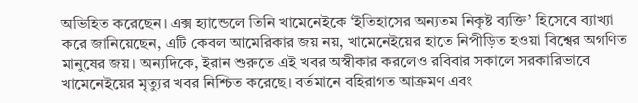অভিহিত করেছেন। এক্স হ্যান্ডেলে তিনি খামেনেইকে ‘ইতিহাসের অন্যতম নিকৃষ্ট ব্যক্তি’ হিসেবে ব্যাখ্যা করে জানিয়েছেন, এটি কেবল আমেরিকার জয় নয়, খামেনেইয়ের হাতে নিপীড়িত হওয়া বিশ্বের অগণিত মানুষের জয়। অন্যদিকে, ইরান শুরুতে এই খবর অস্বীকার করলেও রবিবার সকালে সরকারিভাবে খামেনেইয়ের মৃত্যুর খবর নিশ্চিত করেছে। বর্তমানে বহিরাগত আক্রমণ এবং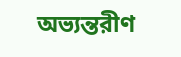অভ্যন্তরীণ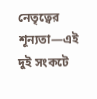নেতৃত্বের শূন্যতা—এই দুই সংকটে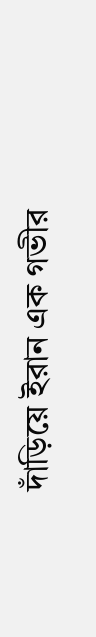দাঁড়িয়ে ইরান এক গভীর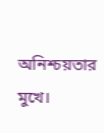অনিশ্চয়তার মুখে।